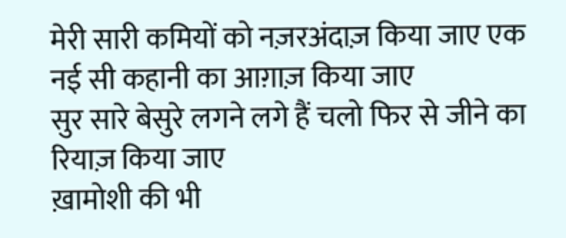मेरी सारी कमियों को नज़रअंदाज़ किया जाए एक नई सी कहानी का आग़ाज़ किया जाए
सुर सारे बेसुरे लगने लगे हैं चलो फिर से जीने का रियाज़ किया जाए
ख़ामोशी की भी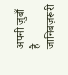अपनी ज़ुबाँ है जानिबज़रूरी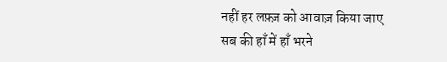नहीं हर लफ़्ज़ को आवाज़ किया जाए
सब की हाँ में हाँ भरने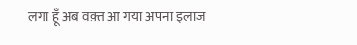लगा हूँ अब वक़्त आ गया अपना इलाज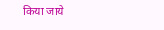किया जाये